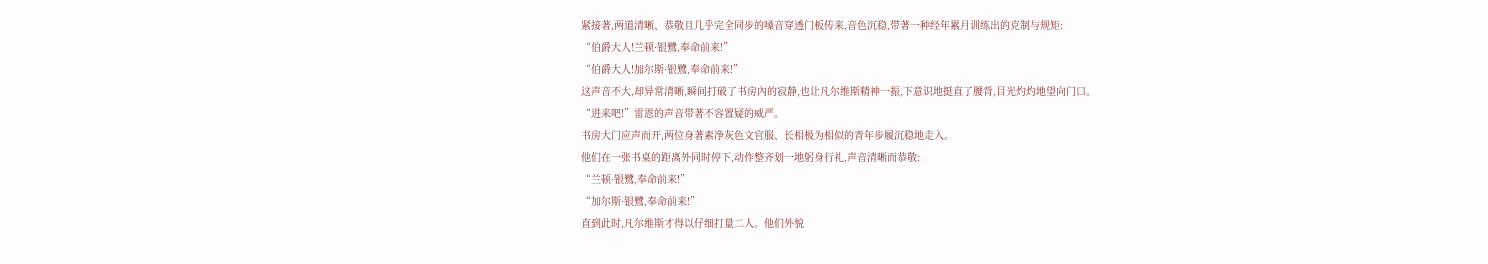紧接著,两道清晰、恭敬且几乎完全同步的嗓音穿透门板传来,音色沉稳,带著一种经年累月训练出的克制与规矩:
“伯爵大人!兰顿·银鷺,奉命前来!”
“伯爵大人!加尔斯·银鷺,奉命前来!”
这声音不大,却异常清晰,瞬间打破了书房內的寂静,也让凡尔维斯精神一振,下意识地挺直了腰背,目光灼灼地望向门口。
“进来吧!”雷恩的声音带著不容置疑的威严。
书房大门应声而开,两位身著素净灰色文官服、长相极为相似的青年步履沉稳地走入。
他们在一张书桌的距离外同时停下,动作整齐划一地躬身行礼,声音清晰而恭敬:
“兰顿·银鷺,奉命前来!”
“加尔斯·银鷺,奉命前来!”
直到此时,凡尔维斯才得以仔细打量二人。他们外貌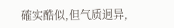確实酷似,但气质迥异,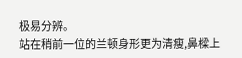极易分辨。
站在稍前一位的兰顿身形更为清瘦,鼻樑上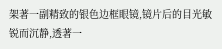架著一副精致的银色边框眼镜,镜片后的目光敏锐而沉静,透著一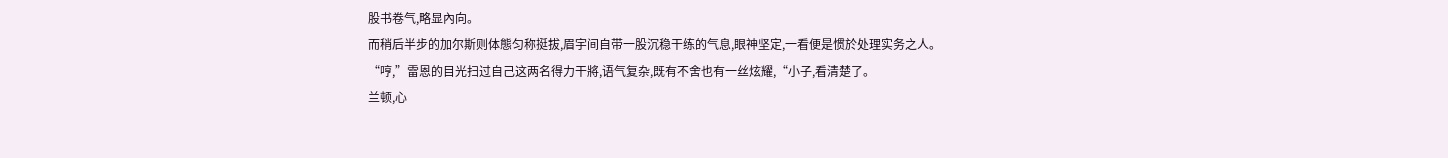股书卷气,略显內向。
而稍后半步的加尔斯则体態匀称挺拔,眉宇间自带一股沉稳干练的气息,眼神坚定,一看便是惯於处理实务之人。
“哼,”雷恩的目光扫过自己这两名得力干將,语气复杂,既有不舍也有一丝炫耀,“小子,看清楚了。
兰顿,心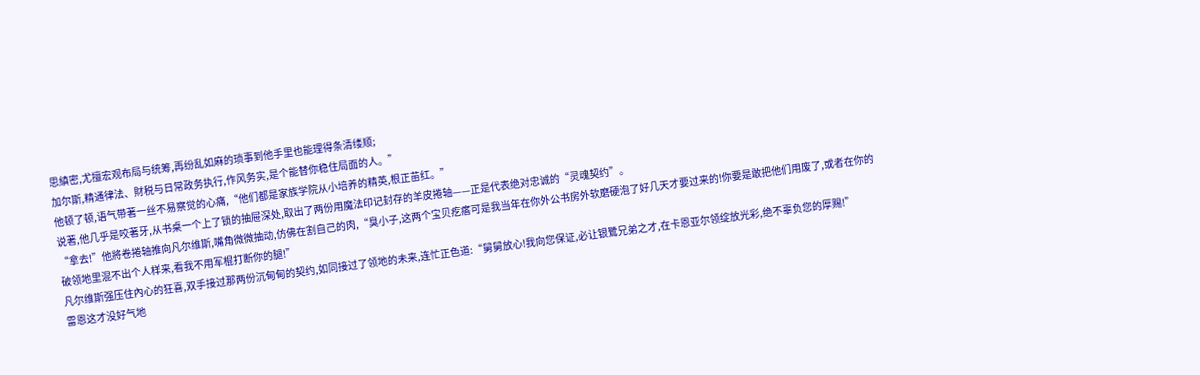思縝密,尤擅宏观布局与统筹,再纷乱如麻的琐事到他手里也能理得条清缕顺;
加尔斯,精通律法、財税与日常政务执行,作风务实,是个能替你稳住局面的人。”
他顿了顿,语气带著一丝不易察觉的心痛,“他们都是家族学院从小培养的精英,根正苗红。”
说著,他几乎是咬著牙,从书桌一个上了锁的抽屉深处,取出了两份用魔法印记封存的羊皮捲轴——正是代表绝对忠诚的“灵魂契约”。
“拿去!”他將卷捲轴推向凡尔维斯,嘴角微微抽动,仿佛在割自己的肉,“臭小子,这两个宝贝疙瘩可是我当年在你外公书房外软磨硬泡了好几天才要过来的!你要是敢把他们用废了,或者在你的破领地里混不出个人样来,看我不用军棍打断你的腿!”
凡尔维斯强压住內心的狂喜,双手接过那两份沉甸甸的契约,如同接过了领地的未来,连忙正色道:“舅舅放心!我向您保证,必让银鷺兄弟之才,在卡恩亚尔领绽放光彩,绝不辜负您的厚赐!”
雷恩这才没好气地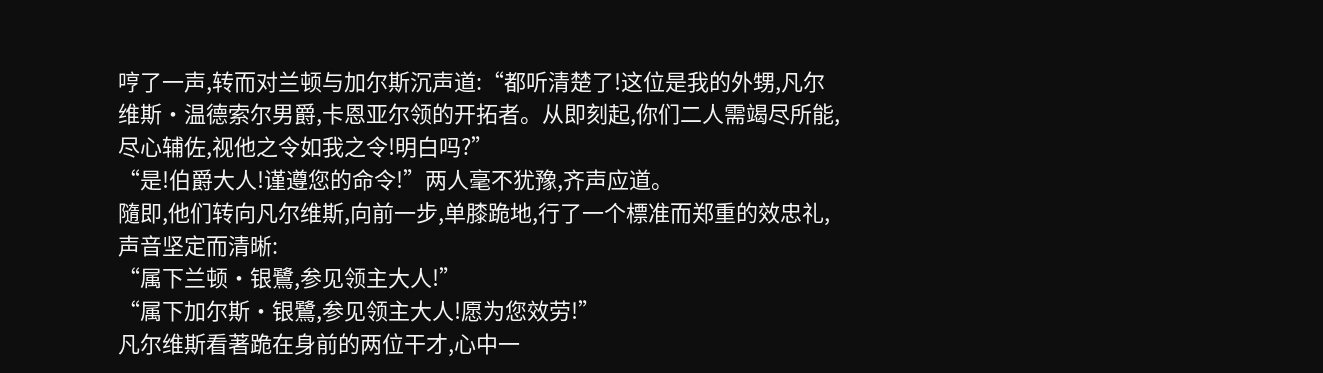哼了一声,转而对兰顿与加尔斯沉声道:“都听清楚了!这位是我的外甥,凡尔维斯·温德索尔男爵,卡恩亚尔领的开拓者。从即刻起,你们二人需竭尽所能,尽心辅佐,视他之令如我之令!明白吗?”
“是!伯爵大人!谨遵您的命令!”两人毫不犹豫,齐声应道。
隨即,他们转向凡尔维斯,向前一步,单膝跪地,行了一个標准而郑重的效忠礼,声音坚定而清晰:
“属下兰顿·银鷺,参见领主大人!”
“属下加尔斯·银鷺,参见领主大人!愿为您效劳!”
凡尔维斯看著跪在身前的两位干才,心中一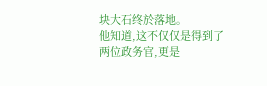块大石终於落地。
他知道,这不仅仅是得到了两位政务官,更是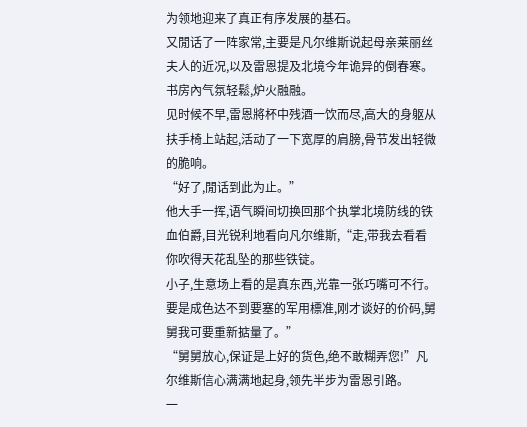为领地迎来了真正有序发展的基石。
又閒话了一阵家常,主要是凡尔维斯说起母亲莱丽丝夫人的近况,以及雷恩提及北境今年诡异的倒春寒。
书房內气氛轻鬆,炉火融融。
见时候不早,雷恩將杯中残酒一饮而尽,高大的身躯从扶手椅上站起,活动了一下宽厚的肩膀,骨节发出轻微的脆响。
“好了,閒话到此为止。”
他大手一挥,语气瞬间切换回那个执掌北境防线的铁血伯爵,目光锐利地看向凡尔维斯,“走,带我去看看你吹得天花乱坠的那些铁锭。
小子,生意场上看的是真东西,光靠一张巧嘴可不行。
要是成色达不到要塞的军用標准,刚才谈好的价码,舅舅我可要重新掂量了。”
“舅舅放心,保证是上好的货色,绝不敢糊弄您!”凡尔维斯信心满满地起身,领先半步为雷恩引路。
一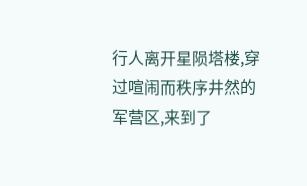行人离开星陨塔楼,穿过喧闹而秩序井然的军营区,来到了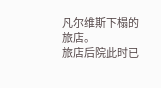凡尔维斯下榻的旅店。
旅店后院此时已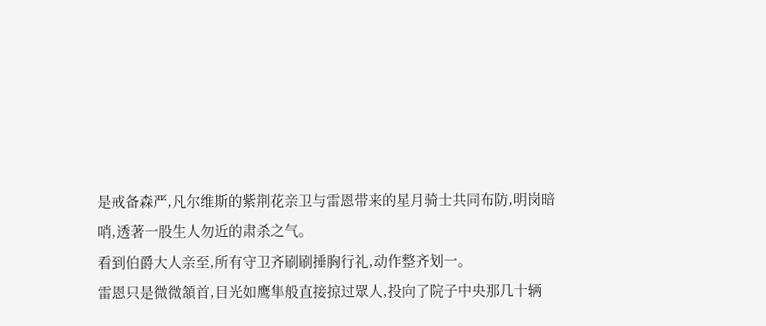是戒备森严,凡尔维斯的紫荆花亲卫与雷恩带来的星月骑士共同布防,明岗暗哨,透著一股生人勿近的肃杀之气。
看到伯爵大人亲至,所有守卫齐刷刷捶胸行礼,动作整齐划一。
雷恩只是微微頷首,目光如鹰隼般直接掠过眾人,投向了院子中央那几十辆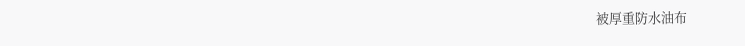被厚重防水油布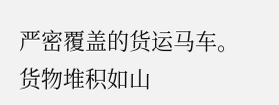严密覆盖的货运马车。货物堆积如山